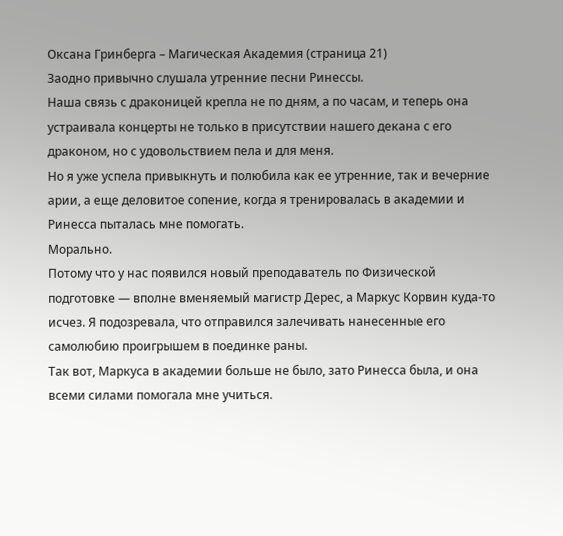Оксана Гринберга – Магическая Академия (страница 21)
Заодно привычно слушала утренние песни Ринессы.
Наша связь с драконицей крепла не по дням, а по часам, и теперь она устраивала концерты не только в присутствии нашего декана с его драконом, но с удовольствием пела и для меня.
Но я уже успела привыкнуть и полюбила как ее утренние, так и вечерние арии, а еще деловитое сопение, когда я тренировалась в академии и Ринесса пыталась мне помогать.
Морально.
Потому что у нас появился новый преподаватель по Физической подготовке — вполне вменяемый магистр Дерес, а Маркус Корвин куда-то исчез. Я подозревала, что отправился залечивать нанесенные его самолюбию проигрышем в поединке раны.
Так вот, Маркуса в академии больше не было, зато Ринесса была, и она всеми силами помогала мне учиться.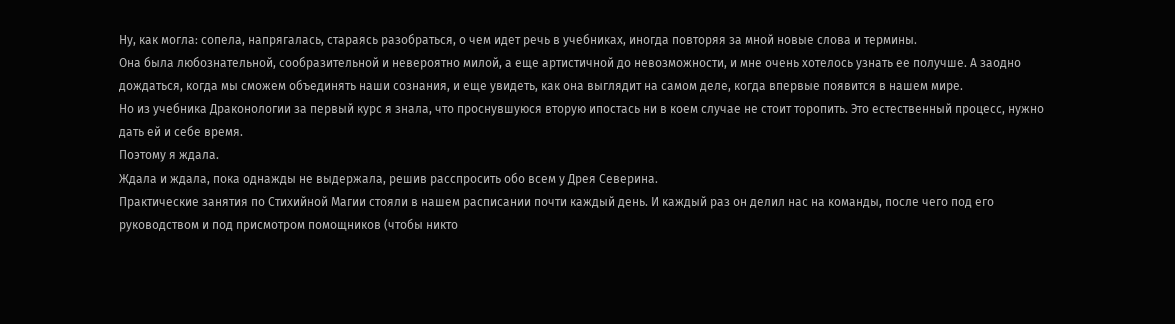Ну, как могла: сопела, напрягалась, стараясь разобраться, о чем идет речь в учебниках, иногда повторяя за мной новые слова и термины.
Она была любознательной, сообразительной и невероятно милой, а еще артистичной до невозможности, и мне очень хотелось узнать ее получше. А заодно дождаться, когда мы сможем объединять наши сознания, и еще увидеть, как она выглядит на самом деле, когда впервые появится в нашем мире.
Но из учебника Драконологии за первый курс я знала, что проснувшуюся вторую ипостась ни в коем случае не стоит торопить. Это естественный процесс, нужно дать ей и себе время.
Поэтому я ждала.
Ждала и ждала, пока однажды не выдержала, решив расспросить обо всем у Дрея Северина.
Практические занятия по Стихийной Магии стояли в нашем расписании почти каждый день. И каждый раз он делил нас на команды, после чего под его руководством и под присмотром помощников (чтобы никто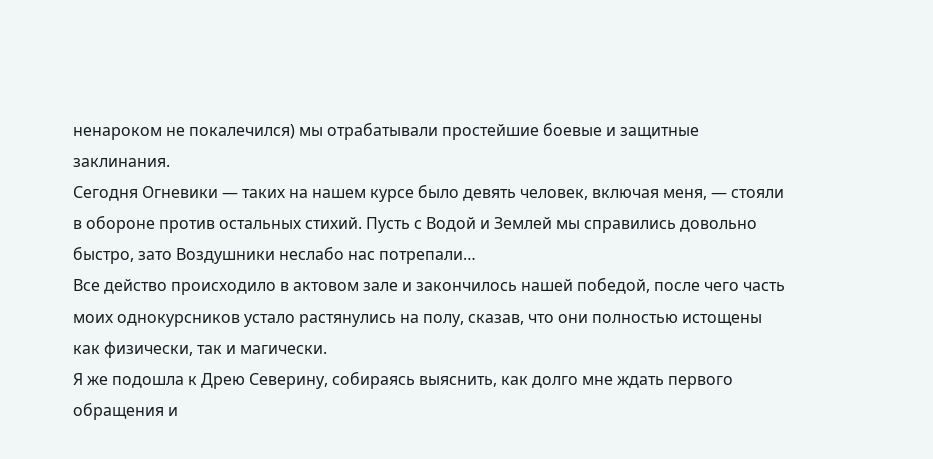ненароком не покалечился) мы отрабатывали простейшие боевые и защитные заклинания.
Сегодня Огневики — таких на нашем курсе было девять человек, включая меня, — стояли в обороне против остальных стихий. Пусть с Водой и Землей мы справились довольно быстро, зато Воздушники неслабо нас потрепали…
Все действо происходило в актовом зале и закончилось нашей победой, после чего часть моих однокурсников устало растянулись на полу, сказав, что они полностью истощены как физически, так и магически.
Я же подошла к Дрею Северину, собираясь выяснить, как долго мне ждать первого обращения и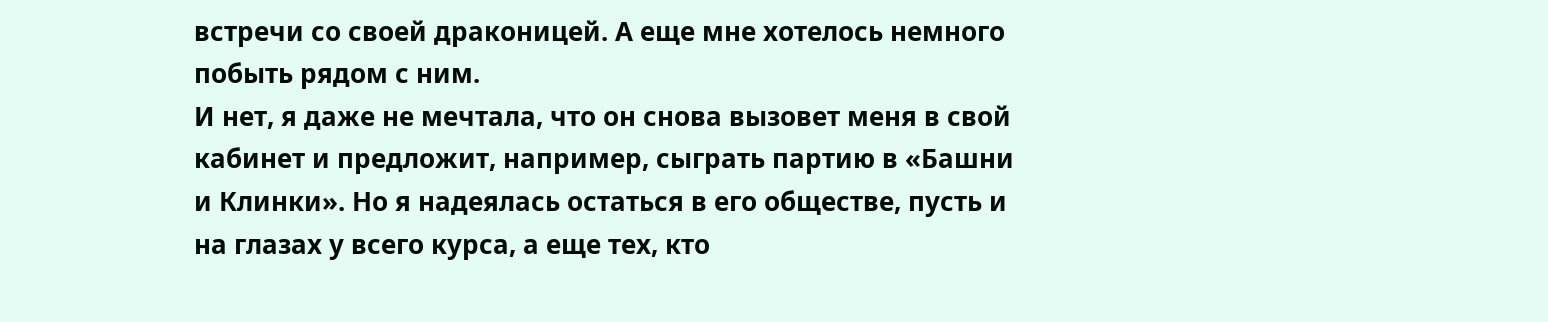встречи со своей драконицей. А еще мне хотелось немного побыть рядом с ним.
И нет, я даже не мечтала, что он снова вызовет меня в свой кабинет и предложит, например, сыграть партию в «Башни и Клинки». Но я надеялась остаться в его обществе, пусть и на глазах у всего курса, а еще тех, кто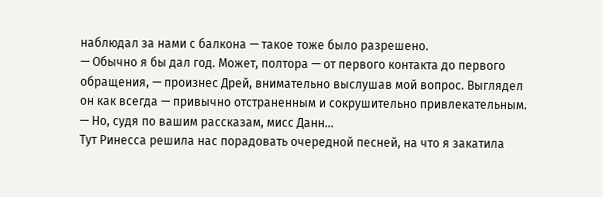наблюдал за нами с балкона — такое тоже было разрешено.
— Обычно я бы дал год. Может, полтора — от первого контакта до первого обращения, — произнес Дрей, внимательно выслушав мой вопрос. Выглядел он как всегда — привычно отстраненным и сокрушительно привлекательным. — Но, судя по вашим рассказам, мисс Данн…
Тут Ринесса решила нас порадовать очередной песней, на что я закатила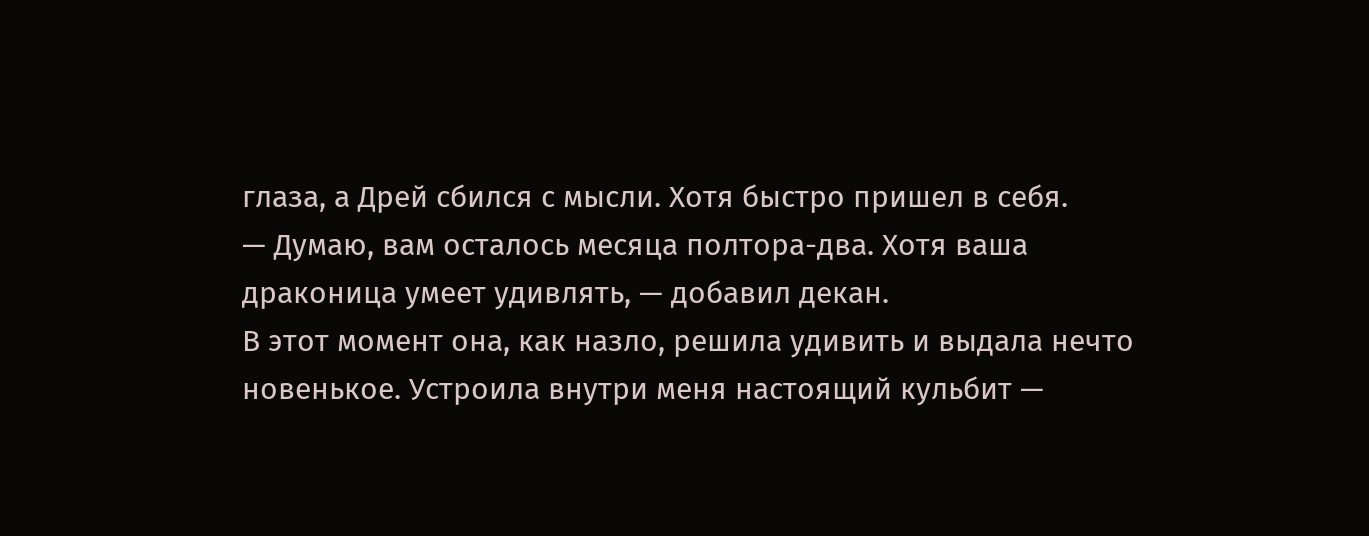глаза, а Дрей сбился с мысли. Хотя быстро пришел в себя.
— Думаю, вам осталось месяца полтора-два. Хотя ваша драконица умеет удивлять, — добавил декан.
В этот момент она, как назло, решила удивить и выдала нечто новенькое. Устроила внутри меня настоящий кульбит —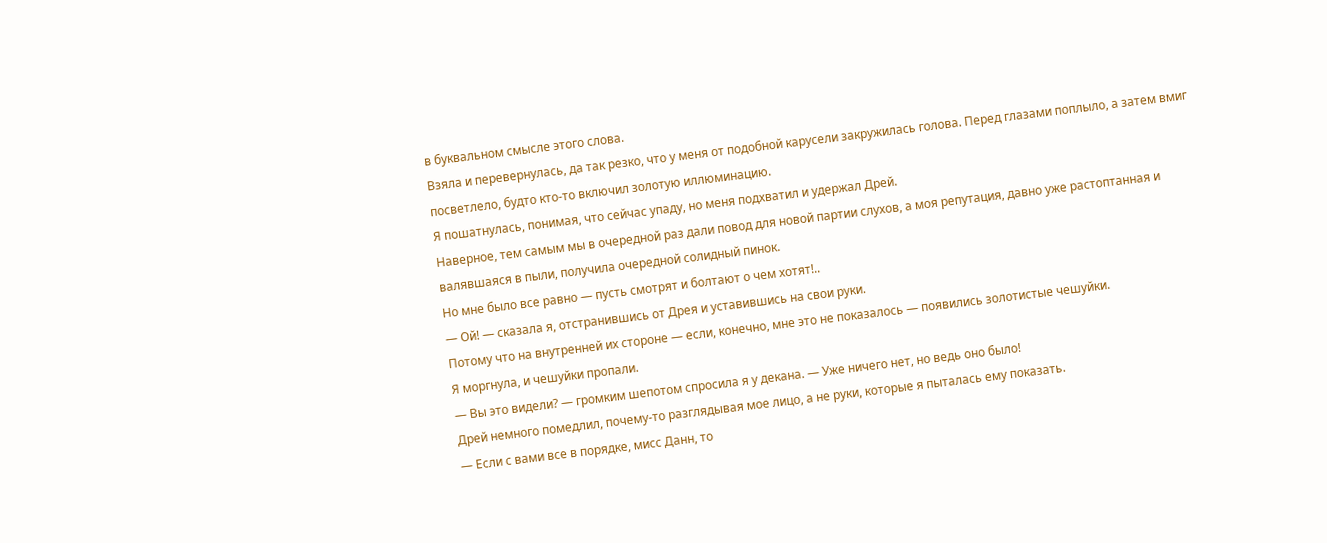в буквальном смысле этого слова.
Взяла и перевернулась, да так резко, что у меня от подобной карусели закружилась голова. Перед глазами поплыло, а затем вмиг посветлело, будто кто-то включил золотую иллюминацию.
Я пошатнулась, понимая, что сейчас упаду, но меня подхватил и удержал Дрей.
Наверное, тем самым мы в очередной раз дали повод для новой партии слухов, а моя репутация, давно уже растоптанная и валявшаяся в пыли, получила очередной солидный пинок.
Но мне было все равно — пусть смотрят и болтают о чем хотят!..
— Ой! — сказала я, отстранившись от Дрея и уставившись на свои руки.
Потому что на внутренней их стороне — если, конечно, мне это не показалось — появились золотистые чешуйки.
Я моргнула, и чешуйки пропали.
— Вы это видели? — громким шепотом спросила я у декана. — Уже ничего нет, но ведь оно было!
Дрей немного помедлил, почему-то разглядывая мое лицо, а не руки, которые я пыталась ему показать.
— Если с вами все в порядке, мисс Данн, то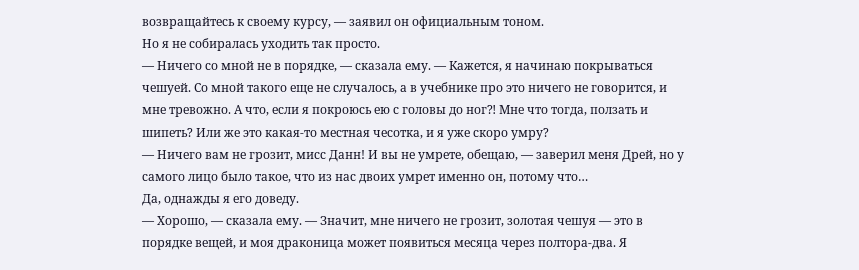возвращайтесь к своему курсу, — заявил он официальным тоном.
Но я не собиралась уходить так просто.
— Ничего со мной не в порядке, — сказала ему. — Кажется, я начинаю покрываться чешуей. Со мной такого еще не случалось, а в учебнике про это ничего не говорится, и мне тревожно. А что, если я покроюсь ею с головы до ног⁈ Мне что тогда, ползать и шипеть? Или же это какая-то местная чесотка, и я уже скоро умру?
— Ничего вам не грозит, мисс Данн! И вы не умрете, обещаю, — заверил меня Дрей, но у самого лицо было такое, что из нас двоих умрет именно он, потому что…
Да, однажды я его доведу.
— Хорошо, — сказала ему. — Значит, мне ничего не грозит, золотая чешуя — это в порядке вещей, и моя драконица может появиться месяца через полтора-два. Я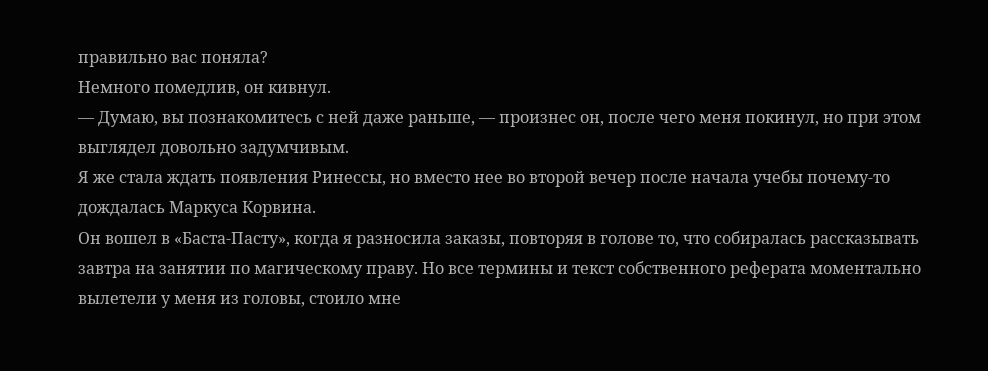правильно вас поняла?
Немного помедлив, он кивнул.
— Думаю, вы познакомитесь с ней даже раньше, — произнес он, после чего меня покинул, но при этом выглядел довольно задумчивым.
Я же стала ждать появления Ринессы, но вместо нее во второй вечер после начала учебы почему-то дождалась Маркуса Корвина.
Он вошел в «Баста-Пасту», когда я разносила заказы, повторяя в голове то, что собиралась рассказывать завтра на занятии по магическому праву. Но все термины и текст собственного реферата моментально вылетели у меня из головы, стоило мне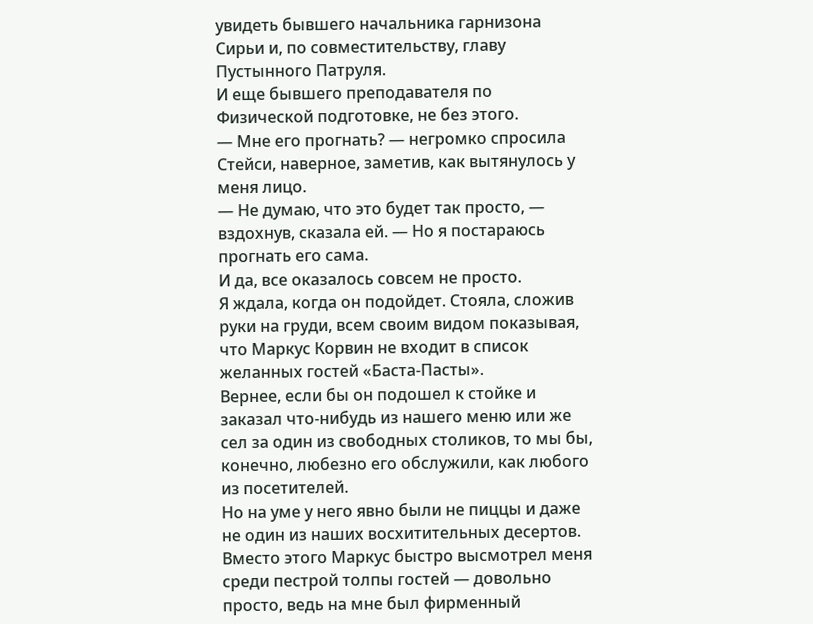увидеть бывшего начальника гарнизона Сирьи и, по совместительству, главу Пустынного Патруля.
И еще бывшего преподавателя по Физической подготовке, не без этого.
— Мне его прогнать? — негромко спросила Стейси, наверное, заметив, как вытянулось у меня лицо.
— Не думаю, что это будет так просто, — вздохнув, сказала ей. — Но я постараюсь прогнать его сама.
И да, все оказалось совсем не просто.
Я ждала, когда он подойдет. Стояла, сложив руки на груди, всем своим видом показывая, что Маркус Корвин не входит в список желанных гостей «Баста-Пасты».
Вернее, если бы он подошел к стойке и заказал что-нибудь из нашего меню или же сел за один из свободных столиков, то мы бы, конечно, любезно его обслужили, как любого из посетителей.
Но на уме у него явно были не пиццы и даже не один из наших восхитительных десертов. Вместо этого Маркус быстро высмотрел меня среди пестрой толпы гостей — довольно просто, ведь на мне был фирменный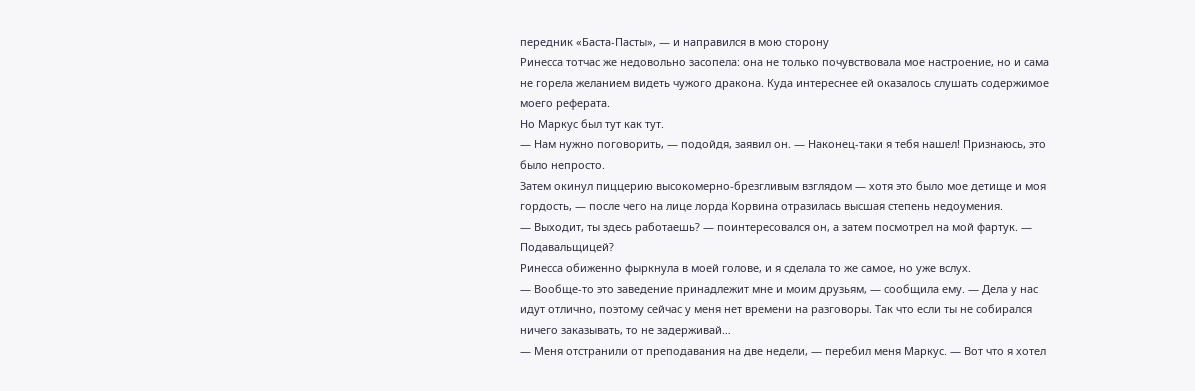передник «Баста-Пасты», — и направился в мою сторону
Ринесса тотчас же недовольно засопела: она не только почувствовала мое настроение, но и сама не горела желанием видеть чужого дракона. Куда интереснее ей оказалось слушать содержимое моего реферата.
Но Маркус был тут как тут.
— Нам нужно поговорить, — подойдя, заявил он. — Наконец-таки я тебя нашел! Признаюсь, это было непросто.
Затем окинул пиццерию высокомерно-брезгливым взглядом — хотя это было мое детище и моя гордость, — после чего на лице лорда Корвина отразилась высшая степень недоумения.
— Выходит, ты здесь работаешь? — поинтересовался он, а затем посмотрел на мой фартук. — Подавальщицей?
Ринесса обиженно фыркнула в моей голове, и я сделала то же самое, но уже вслух.
— Вообще-то это заведение принадлежит мне и моим друзьям, — сообщила ему. — Дела у нас идут отлично, поэтому сейчас у меня нет времени на разговоры. Так что если ты не собирался ничего заказывать, то не задерживай…
— Меня отстранили от преподавания на две недели, — перебил меня Маркус. — Вот что я хотел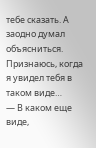тебе сказать. А заодно думал объясниться. Признаюсь, когда я увидел тебя в таком виде…
— В каком еще виде,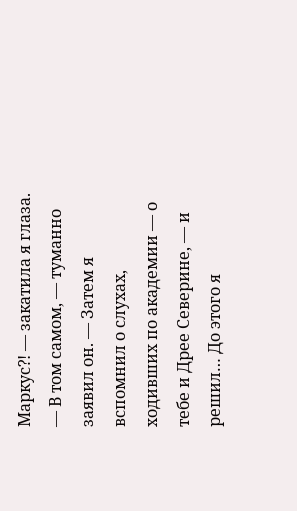Маркус⁈ — закатила я глаза.
— В том самом, — туманно заявил он. — Затем я вспомнил о слухах, ходивших по академии — о тебе и Дрее Северине, — и решил… До этого я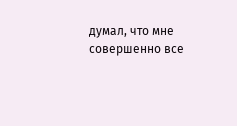думал, что мне совершенно все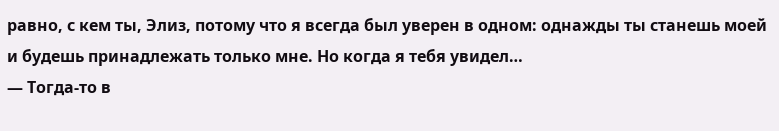равно, с кем ты, Элиз, потому что я всегда был уверен в одном: однажды ты станешь моей и будешь принадлежать только мне. Но когда я тебя увидел…
— Тогда-то в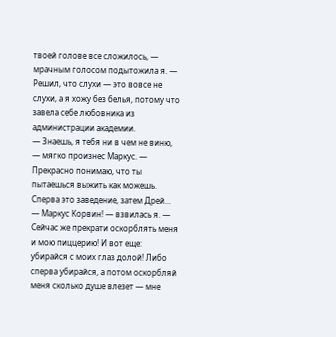твоей голове все сложилось, — мрачным голосом подытожила я. — Решил, что слухи — это вовсе не слухи, а я хожу без белья, потому что завела себе любовника из администрации академии.
— Знаешь, я тебя ни в чем не виню, — мягко произнес Маркус. — Прекрасно понимаю, что ты пытаешься выжить как можешь. Сперва это заведение, затем Дрей…
— Маркус Корвин! — взвилась я. — Сейчас же прекрати оскорблять меня и мою пиццерию! И вот еще: убирайся с моих глаз долой! Либо сперва убирайся, а потом оскорбляй меня сколько душе влезет — мне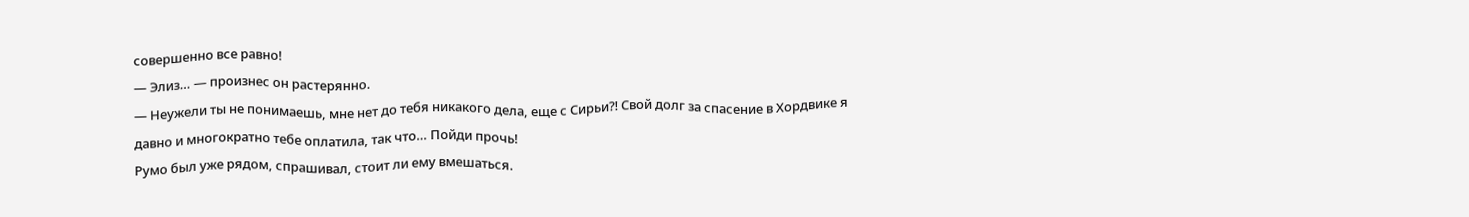совершенно все равно!
— Элиз… — произнес он растерянно.
— Неужели ты не понимаешь, мне нет до тебя никакого дела, еще с Сирьи⁈ Свой долг за спасение в Хордвике я давно и многократно тебе оплатила, так что… Пойди прочь!
Румо был уже рядом, спрашивал, стоит ли ему вмешаться.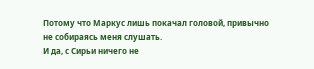Потому что Маркус лишь покачал головой, привычно не собираясь меня слушать.
И да, с Сирьи ничего не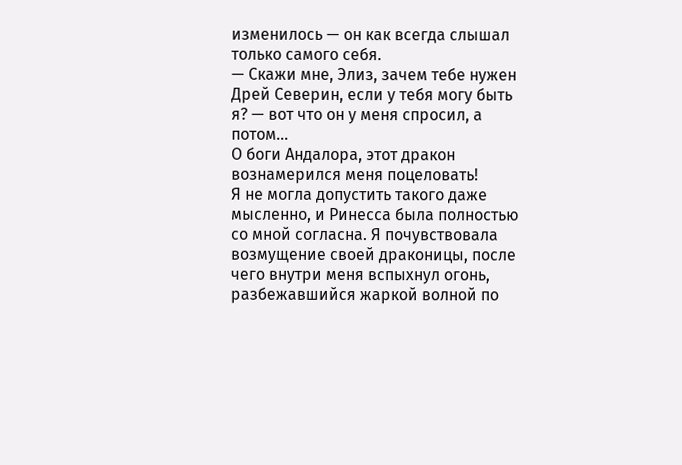изменилось — он как всегда слышал только самого себя.
— Скажи мне, Элиз, зачем тебе нужен Дрей Северин, если у тебя могу быть я? — вот что он у меня спросил, а потом…
О боги Андалора, этот дракон вознамерился меня поцеловать!
Я не могла допустить такого даже мысленно, и Ринесса была полностью со мной согласна. Я почувствовала возмущение своей драконицы, после чего внутри меня вспыхнул огонь, разбежавшийся жаркой волной по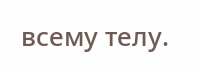всему телу.